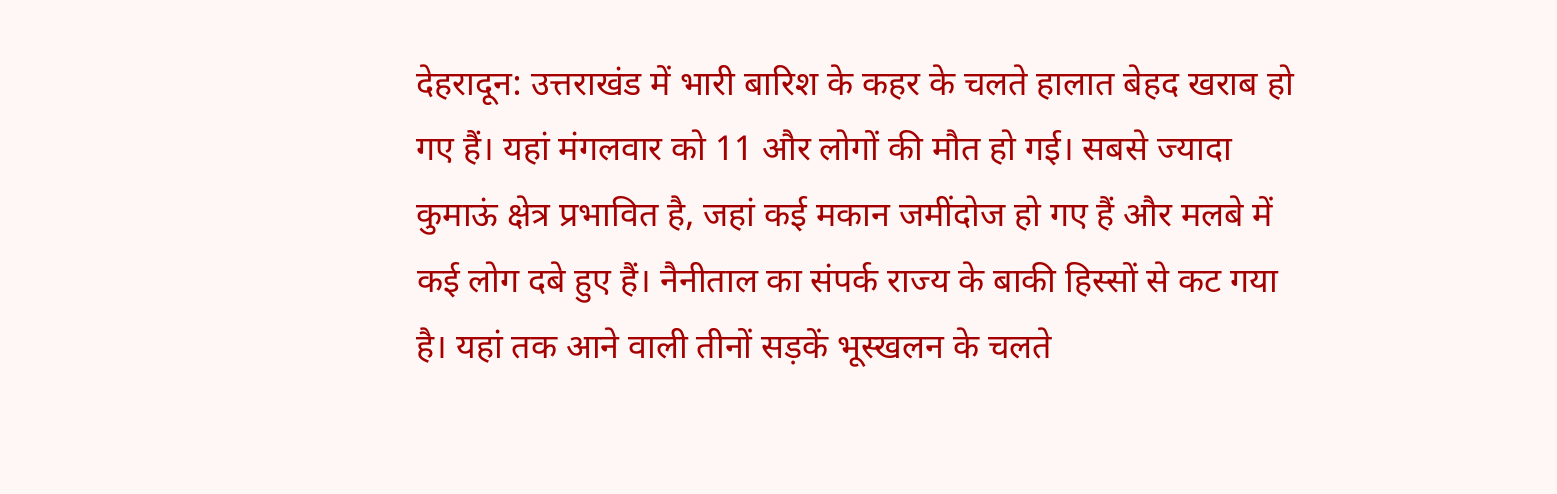देहरादून: उत्तराखंड में भारी बारिश के कहर के चलते हालात बेहद खराब हो गए हैं। यहां मंगलवार को 11 और लोगों की मौत हो गई। सबसे ज्यादा कुमाऊं क्षेत्र प्रभावित है, जहां कई मकान जमींदोज हो गए हैं और मलबे में कई लोग दबे हुए हैं। नैनीताल का संपर्क राज्य के बाकी हिस्सों से कट गया है। यहां तक आने वाली तीनों सड़कें भूस्खलन के चलते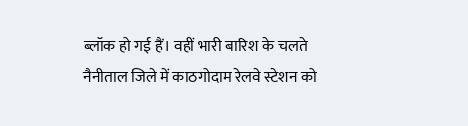ब्लॉक हो गई हैं। वहीं भारी बारिश के चलते नैनीताल जिले में काठगोदाम रेलवे स्टेशन को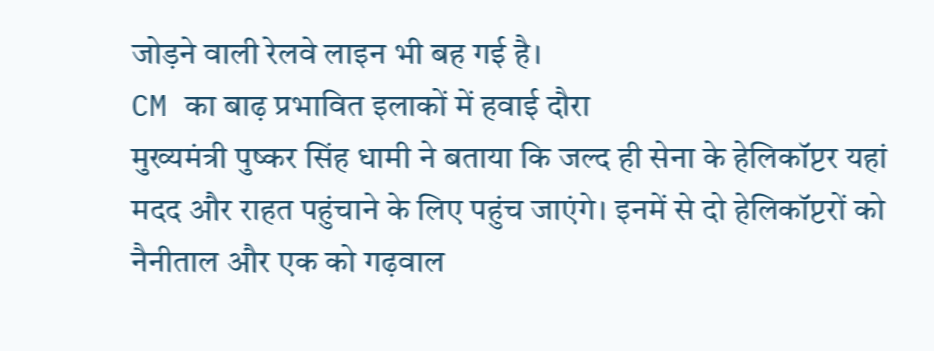जोड़ने वाली रेलवे लाइन भी बह गई है।
CM का बाढ़ प्रभावित इलाकों में हवाई दौरा
मुख्यमंत्री पुष्कर सिंह धामी ने बताया कि जल्द ही सेना के हेलिकॉप्टर यहां मदद और राहत पहुंचाने के लिए पहुंच जाएंगे। इनमें से दो हेलिकॉप्टरों को नैनीताल और एक को गढ़वाल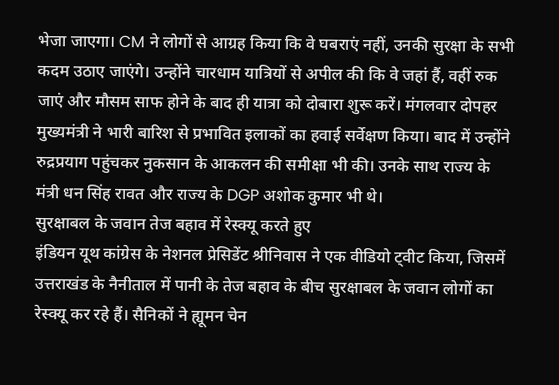भेजा जाएगा। CM ने लोगों से आग्रह किया कि वे घबराएं नहीं, उनकी सुरक्षा के सभी कदम उठाए जाएंगे। उन्होंने चारधाम यात्रियों से अपील की कि वे जहां हैं, वहीं रुक जाएं और मौसम साफ होने के बाद ही यात्रा को दोबारा शुरू करें। मंगलवार दोपहर मुख्यमंत्री ने भारी बारिश से प्रभावित इलाकों का हवाई सर्वेक्षण किया। बाद में उन्होंने रुद्रप्रयाग पहुंचकर नुकसान के आकलन की समीक्षा भी की। उनके साथ राज्य के मंत्री धन सिंह रावत और राज्य के DGP अशोक कुमार भी थे।
सुरक्षाबल के जवान तेज बहाव में रेस्क्यू करते हुए
इंडियन यूथ कांग्रेस के नेशनल प्रेसिडेंट श्रीनिवास ने एक वीडियो ट्वीट किया, जिसमें उत्तराखंड के नैनीताल में पानी के तेज बहाव के बीच सुरक्षाबल के जवान लोगों का रेस्क्यू कर रहे हैं। सैनिकों ने ह्यूमन चेन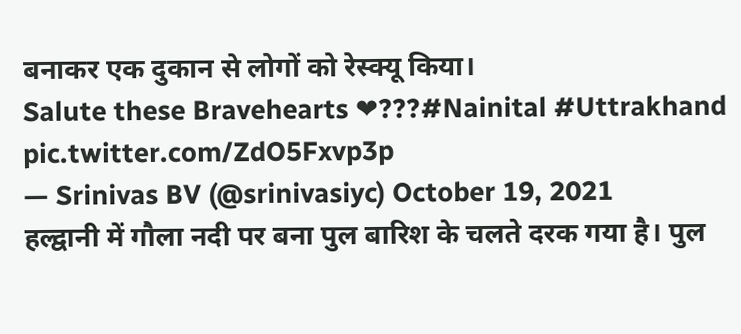बनाकर एक दुकान से लोगों को रेस्क्यू किया।
Salute these Bravehearts ❤???#Nainital #Uttrakhand pic.twitter.com/ZdO5Fxvp3p
— Srinivas BV (@srinivasiyc) October 19, 2021
हल्द्वानी में गौला नदी पर बना पुल बारिश के चलते दरक गया है। पुल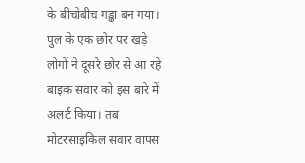के बीचोबीच गड्ढा बन गया। पुल के एक छोर पर खड़े लोगों ने दूसरे छोर से आ रहे बाइक सवार को इस बारे में अलर्ट किया। तब मोटरसाइकिल सवार वापस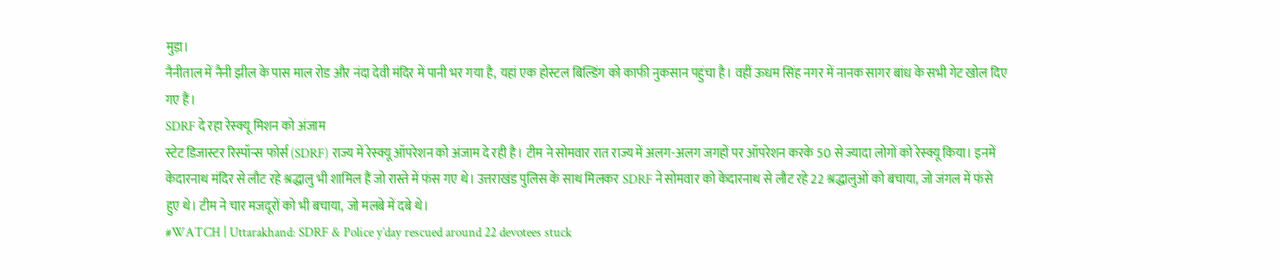मुड़ा।
नैनीताल में नैनी झील के पास माल रोड और नंदा देवी मंदिर में पानी भर गया है, यहां एक होस्टल बिल्डिंग को काफी नुकसान पहुंचा है। वहीं ऊधम सिंह नगर में नानक सागर बांध के सभी गेट खोल दिए गए हैं।
SDRF दे रहा रेस्क्यू मिशन को अंजाम
स्टेट डिजास्टर रिस्पॉन्स फोर्स (SDRF) राज्य में रेस्क्यू ऑपरेशन को अंजाम दे रही है। टीम ने सोमवार रात राज्य में अलग-अलग जगहों पर ऑपरेशन करके 50 से ज्यादा लोगों को रेस्क्यू किया। इनमें केदारनाथ मंदिर से लौट रहे श्रद्धालु भी शामिल हैं जो रास्ते में फंस गए थे। उत्तराखंड पुलिस के साथ मिलकर SDRF ने सोमवार को केदारनाथ से लौट रहे 22 श्रद्धालुओं को बचाया, जो जंगल में फंसे हुए थे। टीम ने चार मजदूरों को भी बचाया, जो मलबे में दबे थे।
#WATCH | Uttarakhand: SDRF & Police y’day rescued around 22 devotees stuck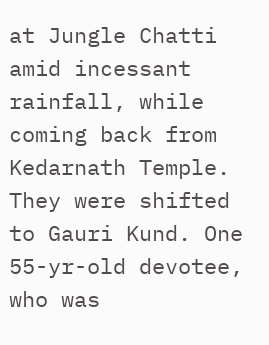at Jungle Chatti amid incessant rainfall, while coming back from Kedarnath Temple. They were shifted to Gauri Kund. One 55-yr-old devotee, who was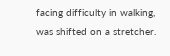facing difficulty in walking, was shifted on a stretcher.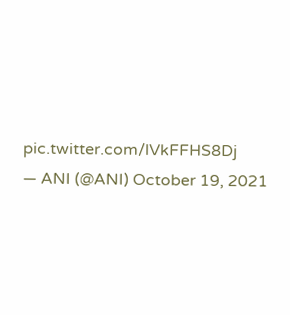pic.twitter.com/lVkFFHS8Dj
— ANI (@ANI) October 19, 2021